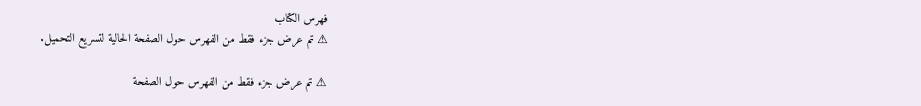فهرس الكتاب
⚠ تم عرض جزء فقط من الفهرس حول الصفحة الحالية لتسريع التحميل.

⚠ تم عرض جزء فقط من الفهرس حول الصفحة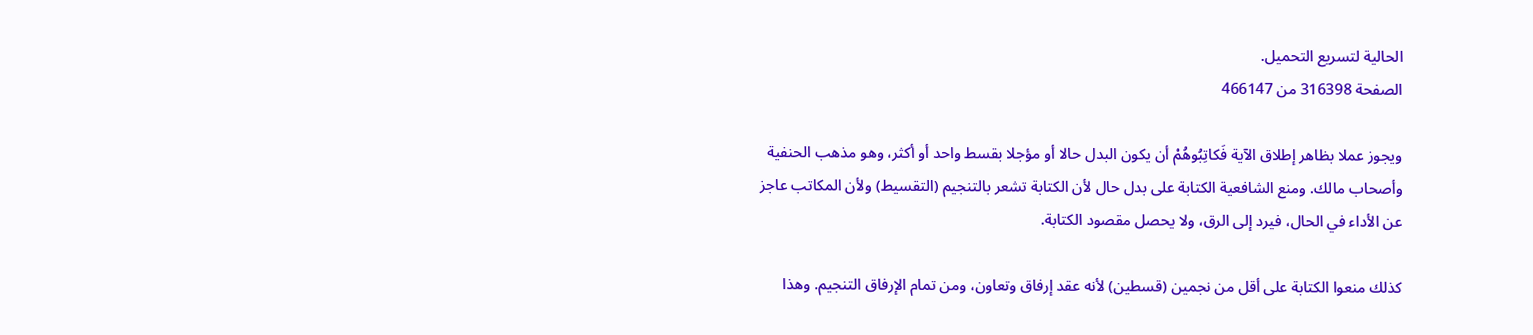الحالية لتسريع التحميل.
الصفحة 316398 من 466147

ويجوز عملا بظاهر إطلاق الآية فَكاتِبُوهُمْ أن يكون البدل حالا أو مؤجلا بقسط واحد أو أكثر، وهو مذهب الحنفية وأصحاب مالك. ومنع الشافعية الكتابة على بدل حال لأن الكتابة تشعر بالتنجيم (التقسيط) ولأن المكاتب عاجز عن الأداء في الحال، فيرد إلى الرق، ولا يحصل مقصود الكتابة.

كذلك منعوا الكتابة على أقل من نجمين (قسطين) لأنه عقد إرفاق وتعاون، ومن تمام الإرفاق التنجيم. وهذا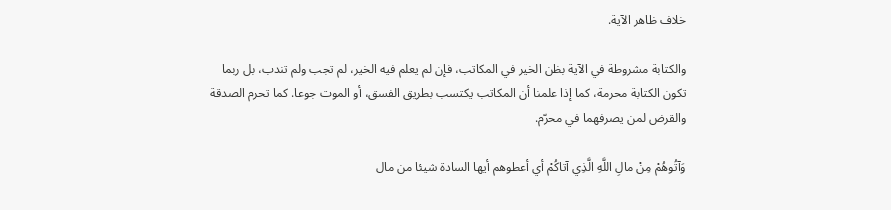خلاف ظاهر الآية.

والكتابة مشروطة في الآية بظن الخير في المكاتب، فإن لم يعلم فيه الخير، لم تجب ولم تندب، بل ربما تكون الكتابة محرمة، كما إذا علمنا أن المكاتب يكتسب بطريق الفسق، أو الموت جوعا. كما تحرم الصدقة والقرض لمن يصرفهما في محرّم.

وَآتُوهُمْ مِنْ مالِ اللَّهِ الَّذِي آتاكُمْ أي أعطوهم أيها السادة شيئا من مال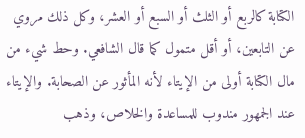الكتابة كالربع أو الثلث أو السبع أو العشر، وكل ذلك مروي عن التابعين، أو أقل متمول كما قال الشافعي. وحط شيء من مال الكتابة أولى من الإيتاء لأنه المأثور عن الصحابة. والإيتاء عند الجمهور مندوب للمساعدة والخلاص، وذهب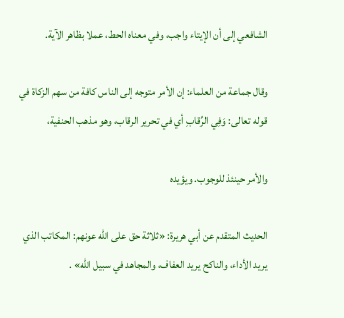الشافعي إلى أن الإيتاء واجب، وفي معناه الحط، عملا بظاهر الآية.

وقال جماعة من العلماء: إن الأمر متوجه إلى الناس كافة من سهم الزكاة في قوله تعالى: وَفِي الرِّقابِ أي في تحرير الرقاب، وهو مذهب الحنفية،

والأمر حينئذ للوجوب. ويؤيده

الحديث المتقدم عن أبي هريرة: «ثلاثة حق على الله عونهم: المكاتب الذي يريد الأداء، والناكح يريد العفاف، والمجاهد في سبيل الله» .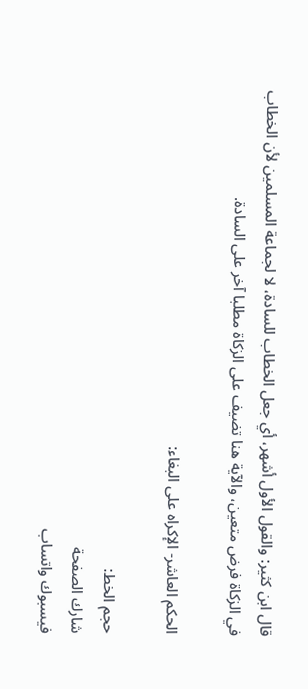قال ابن كثير: والقول الأول أشهر، أي جعل الخطاب للسادة، لا لجماعة المسلمين لأن الخطاب في الزكاة فرض متعين، والآية هنا تضيف على الزكاة مطلبا آخر على السادة.

الحكم العاشر- الإكراه على البغاء:

حجم الخط:
شارك الصفحة
فيسبوك واتساب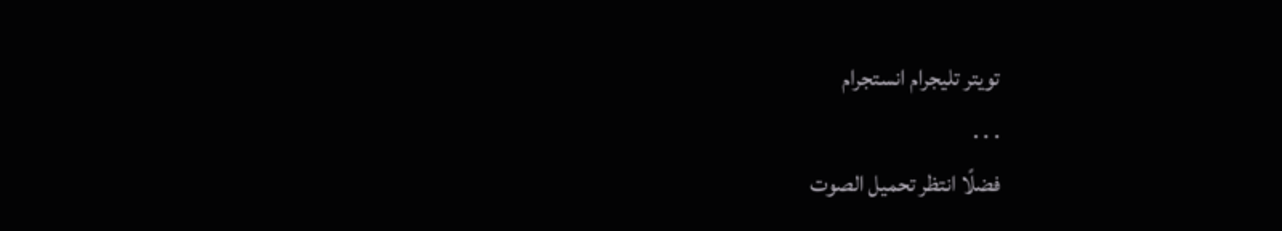تويتر تليجرام انستجرام
. . .
فضلًا انتظر تحميل الصوت